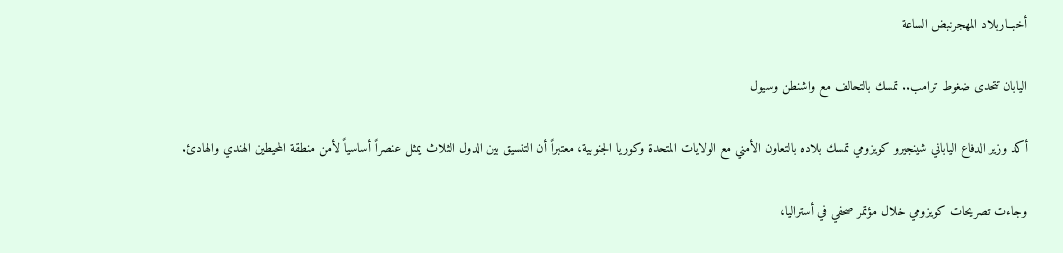أخبــاربلاد المهجرنبض الساعة

اليابان تتحدى ضغوط ترامب.. تمسك بالتحالف مع واشنطن وسيول

أكد وزير الدفاع الياباني شينجيرو كويزومي تمسك بلاده بالتعاون الأمني مع الولايات المتحدة وكوريا الجنوبية، معتبراً أن التنسيق بين الدول الثلاث يمثل عنصراً أساسياً لأمن منطقة المحيطين الهندي والهادئ.

وجاءت تصريحات كويزومي خلال مؤتمر صحفي في أستراليا،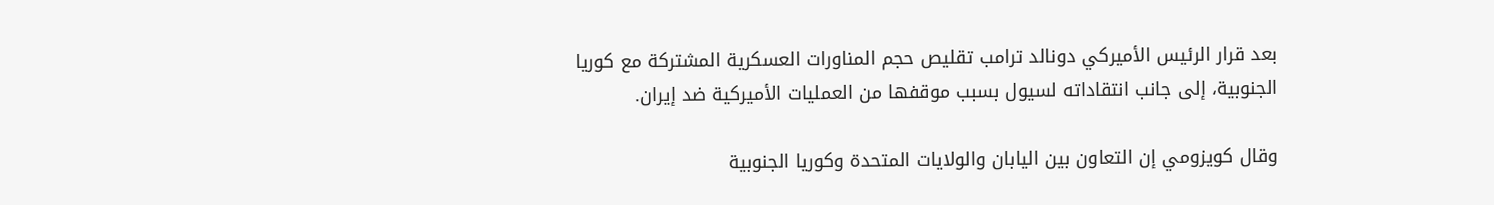بعد قرار الرئيس الأميركي دونالد ترامب تقليص حجم المناورات العسكرية المشتركة مع كوريا الجنوبية، إلى جانب انتقاداته لسيول بسبب موقفها من العمليات الأميركية ضد إيران.

وقال كويزومي إن التعاون بين اليابان والولايات المتحدة وكوريا الجنوبية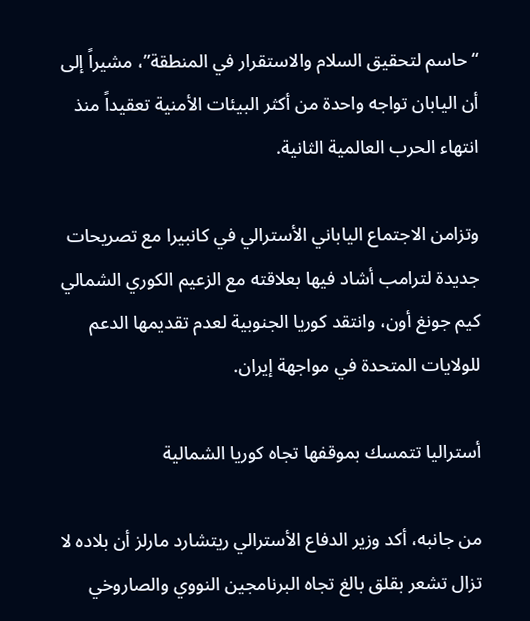“حاسم لتحقيق السلام والاستقرار في المنطقة”، مشيراً إلى أن اليابان تواجه واحدة من أكثر البيئات الأمنية تعقيداً منذ انتهاء الحرب العالمية الثانية.

وتزامن الاجتماع الياباني الأسترالي في كانبيرا مع تصريحات جديدة لترامب أشاد فيها بعلاقته مع الزعيم الكوري الشمالي كيم جونغ أون، وانتقد كوريا الجنوبية لعدم تقديمها الدعم للولايات المتحدة في مواجهة إيران.

أستراليا تتمسك بموقفها تجاه كوريا الشمالية

من جانبه، أكد وزير الدفاع الأسترالي ريتشارد مارلز أن بلاده لا تزال تشعر بقلق بالغ تجاه البرنامجين النووي والصاروخي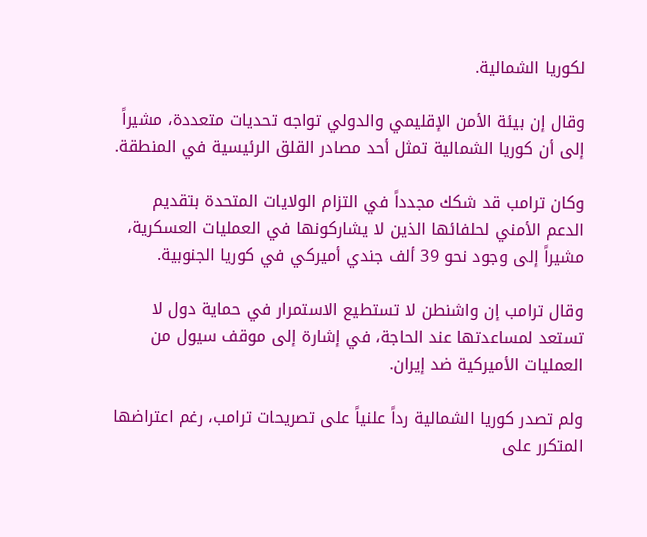لكوريا الشمالية.

وقال إن بيئة الأمن الإقليمي والدولي تواجه تحديات متعددة، مشيراً إلى أن كوريا الشمالية تمثل أحد مصادر القلق الرئيسية في المنطقة.

وكان ترامب قد شكك مجدداً في التزام الولايات المتحدة بتقديم الدعم الأمني لحلفائها الذين لا يشاركونها في العمليات العسكرية، مشيراً إلى وجود نحو 39 ألف جندي أميركي في كوريا الجنوبية.

وقال ترامب إن واشنطن لا تستطيع الاستمرار في حماية دول لا تستعد لمساعدتها عند الحاجة، في إشارة إلى موقف سيول من العمليات الأميركية ضد إيران.

ولم تصدر كوريا الشمالية رداً علنياً على تصريحات ترامب، رغم اعتراضها المتكرر على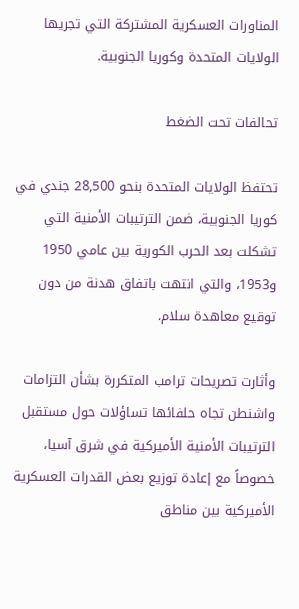المناورات العسكرية المشتركة التي تجريها الولايات المتحدة وكوريا الجنوبية.

تحالفات تحت الضغط

تحتفظ الولايات المتحدة بنحو 28,500 جندي في كوريا الجنوبية، ضمن الترتيبات الأمنية التي تشكلت بعد الحرب الكورية بين عامي 1950 و1953، والتي انتهت باتفاق هدنة من دون توقيع معاهدة سلام.

وأثارت تصريحات ترامب المتكررة بشأن التزامات واشنطن تجاه حلفائها تساؤلات حول مستقبل الترتيبات الأمنية الأميركية في شرق آسيا، خصوصاً مع إعادة توزيع بعض القدرات العسكرية الأميركية بين مناطق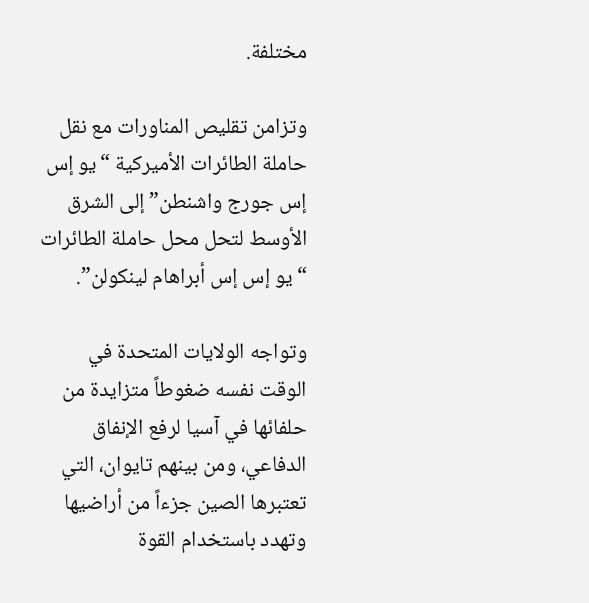مختلفة.

وتزامن تقليص المناورات مع نقل حاملة الطائرات الأميركية “يو إس إس جورج واشنطن” إلى الشرق الأوسط لتحل محل حاملة الطائرات “يو إس إس أبراهام لينكولن”.

وتواجه الولايات المتحدة في الوقت نفسه ضغوطاً متزايدة من حلفائها في آسيا لرفع الإنفاق الدفاعي، ومن بينهم تايوان، التي تعتبرها الصين جزءاً من أراضيها وتهدد باستخدام القوة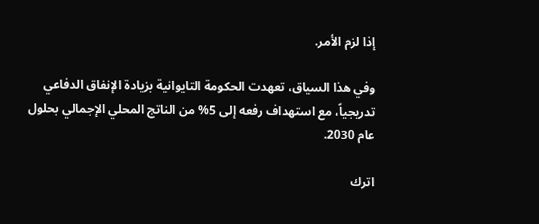إذا لزم الأمر.

وفي هذا السياق، تعهدت الحكومة التايوانية بزيادة الإنفاق الدفاعي تدريجياً، مع استهداف رفعه إلى 5% من الناتج المحلي الإجمالي بحلول عام 2030.

اترك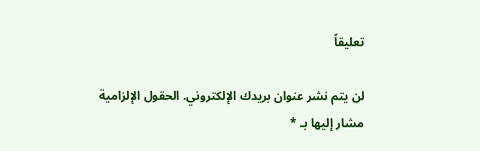تعليقاً

لن يتم نشر عنوان بريدك الإلكتروني. الحقول الإلزامية مشار إليها بـ *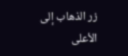زر الذهاب إلى الأعلى